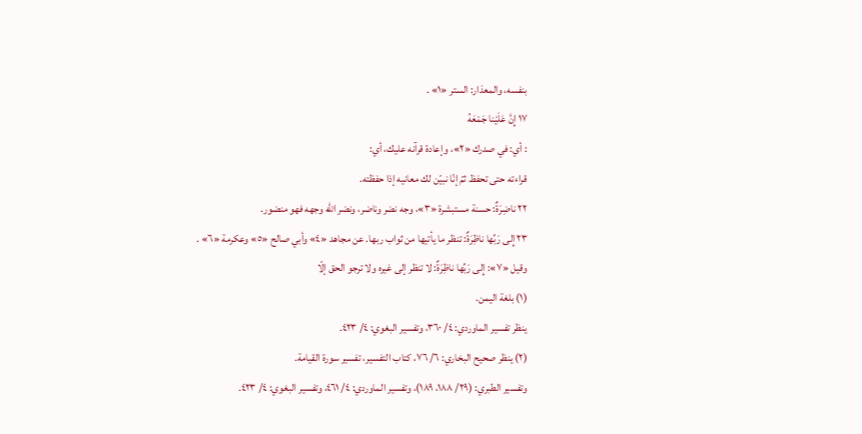بنفسه، والمعذار: الستر «١» .
١٧ إِنَّ عَلَيْنا جَمْعَهُ
: أي: في صدرك «٢»، وإعادة قرآنه عليك، أي:
قراءته حتى تحفظ ثمّ إنّا نبيّن لك معانيه إذا حفظته.
٢٢ ناضِرَةٌ: حسنة مستبشرة «٣»، وجه نضر وناضر، ونضر الله وجهه فهو منضور.
٢٣ إِلى رَبِّها ناظِرَةٌ: تنظر ما يأتيها من ثواب ربها. عن مجاهد «٤» وأبي صالح «٥» وعكرمة «٦» .
وقيل «٧»: إِلى رَبِّها ناظِرَةٌ: لا تنظر إلى غيره ولا ترجو الحق إلّا
(١) بلغة اليمن.
ينظر تفسير الماوردي: ٤/ ٣٦٠، وتفسير البغوي: ٤/ ٤٢٣.
(٢) ينظر صحيح البخاري: ٦/ ٧٦، كتاب التفسير، تفسير سورة القيامة.
وتفسير الطبري: (٢٩/ ١٨٨، ١٨٩)، وتفسير الماوردي: ٤/ ٤٦١، وتفسير البغوي: ٤/ ٤٢٣.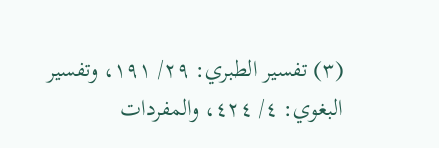(٣) تفسير الطبري: ٢٩/ ١٩١، وتفسير البغوي: ٤/ ٤٢٤، والمفردات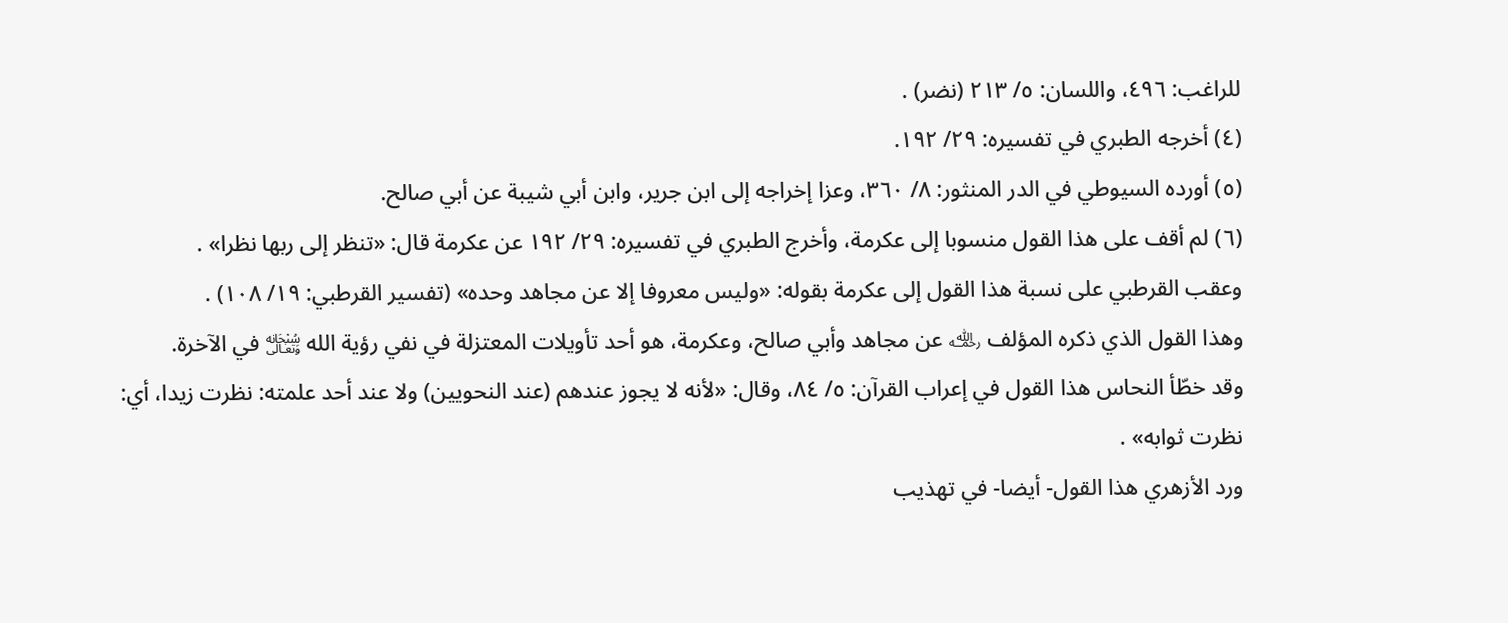للراغب: ٤٩٦، واللسان: ٥/ ٢١٣ (نضر) .
(٤) أخرجه الطبري في تفسيره: ٢٩/ ١٩٢.
(٥) أورده السيوطي في الدر المنثور: ٨/ ٣٦٠، وعزا إخراجه إلى ابن جرير، وابن أبي شيبة عن أبي صالح.
(٦) لم أقف على هذا القول منسوبا إلى عكرمة، وأخرج الطبري في تفسيره: ٢٩/ ١٩٢ عن عكرمة قال: «تنظر إلى ربها نظرا» .
وعقب القرطبي على نسبة هذا القول إلى عكرمة بقوله: «وليس معروفا إلا عن مجاهد وحده» (تفسير القرطبي: ١٩/ ١٠٨) .
وهذا القول الذي ذكره المؤلف ﵀ عن مجاهد وأبي صالح، وعكرمة، هو أحد تأويلات المعتزلة في نفي رؤية الله ﷾ في الآخرة.
وقد خطّأ النحاس هذا القول في إعراب القرآن: ٥/ ٨٤، وقال: «لأنه لا يجوز عندهم (عند النحويين) ولا عند أحد علمته: نظرت زيدا، أي: نظرت ثوابه» .
ورد الأزهري هذا القول- أيضا- في تهذيب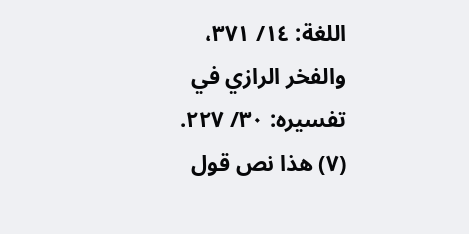اللغة: ١٤/ ٣٧١، والفخر الرازي في تفسيره: ٣٠/ ٢٢٧.
(٧) هذا نص قول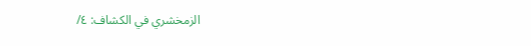الزمخشري في الكشاف: ٤/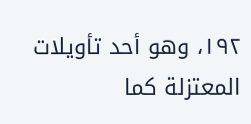١٩٢، وهو أحد تأويلات المعتزلة كما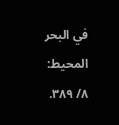في البحر المحيط: ٨/ ٣٨٩.